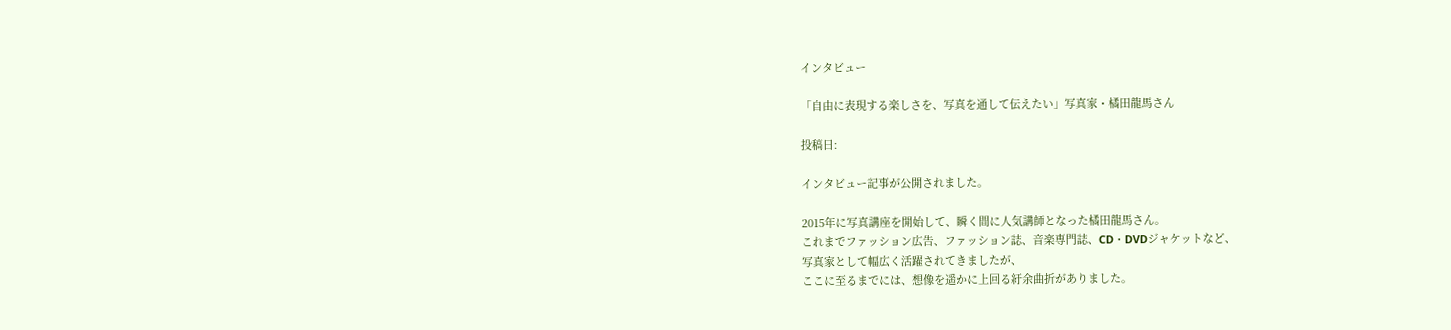インタビュー

「自由に表現する楽しさを、写真を通して伝えたい」写真家・橘田龍馬さん

投稿日:

インタビュー記事が公開されました。

2015年に写真講座を開始して、瞬く間に人気講師となった橘田龍馬さん。
これまでファッション広告、ファッション誌、音楽専門誌、CD・DVDジャケットなど、
写真家として幅広く活躍されてきましたが、
ここに至るまでには、想像を遥かに上回る紆余曲折がありました。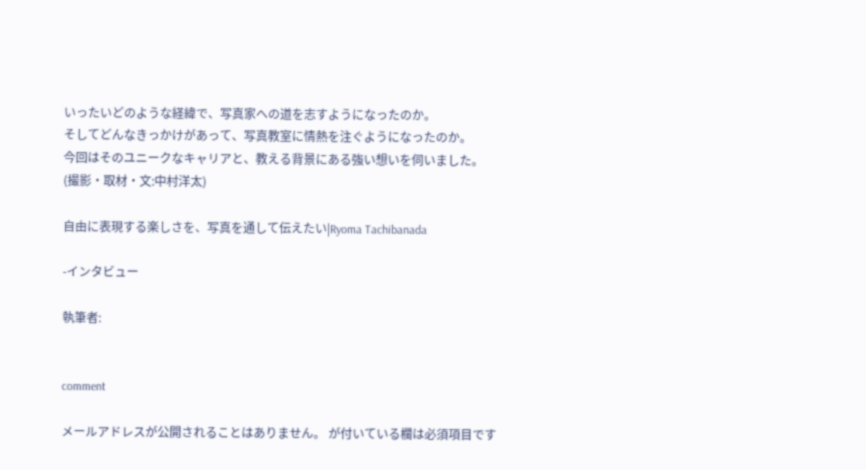いったいどのような経緯で、写真家への道を志すようになったのか。
そしてどんなきっかけがあって、写真教室に情熱を注ぐようになったのか。
今回はそのユニークなキャリアと、教える背景にある強い想いを伺いました。
(撮影・取材・文:中村洋太)

自由に表現する楽しさを、写真を通して伝えたい|Ryoma Tachibanada

-インタビュー

執筆者:


comment

メールアドレスが公開されることはありません。 が付いている欄は必須項目です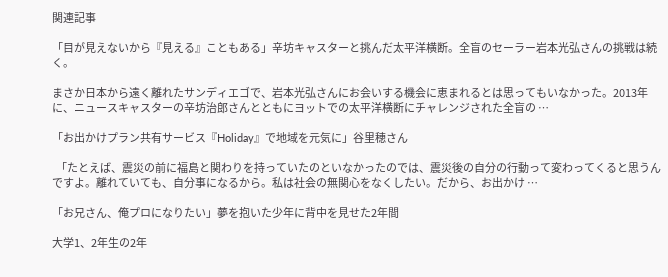関連記事

「目が見えないから『見える』こともある」辛坊キャスターと挑んだ太平洋横断。全盲のセーラー岩本光弘さんの挑戦は続く。

まさか日本から遠く離れたサンディエゴで、岩本光弘さんにお会いする機会に恵まれるとは思ってもいなかった。2013年に、ニュースキャスターの辛坊治郎さんとともにヨットでの太平洋横断にチャレンジされた全盲の …

「お出かけプラン共有サービス『Holiday』で地域を元気に」谷里穂さん

  「たとえば、震災の前に福島と関わりを持っていたのといなかったのでは、震災後の自分の行動って変わってくると思うんですよ。離れていても、自分事になるから。私は社会の無関心をなくしたい。だから、お出かけ …

「お兄さん、俺プロになりたい」夢を抱いた少年に背中を見せた2年間

大学1、2年生の2年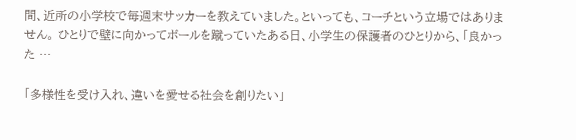間、近所の小学校で毎週末サッカーを教えていました。といっても、コーチという立場ではありません。 ひとりで壁に向かってボールを蹴っていたある日、小学生の保護者のひとりから、「良かった …

「多様性を受け入れ、違いを愛せる社会を創りたい」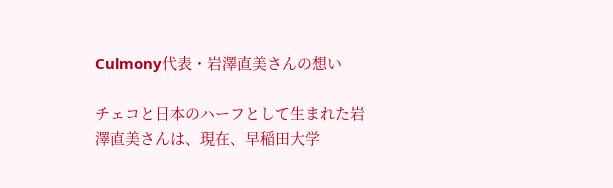Culmony代表・岩澤直美さんの想い

チェコと日本のハーフとして生まれた岩澤直美さんは、現在、早稲田大学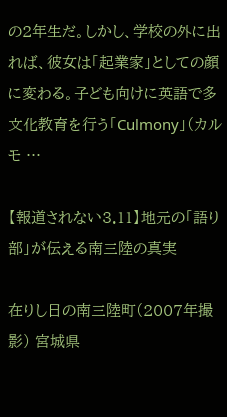の2年生だ。しかし、学校の外に出れば、彼女は「起業家」としての顔に変わる。子ども向けに英語で多文化教育を行う「Culmony」(カルモ …

【報道されない3.11】地元の「語り部」が伝える南三陸の真実

在りし日の南三陸町(2007年撮影) 宮城県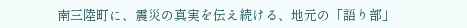南三陸町に、震災の真実を伝え続ける、地元の「語り部」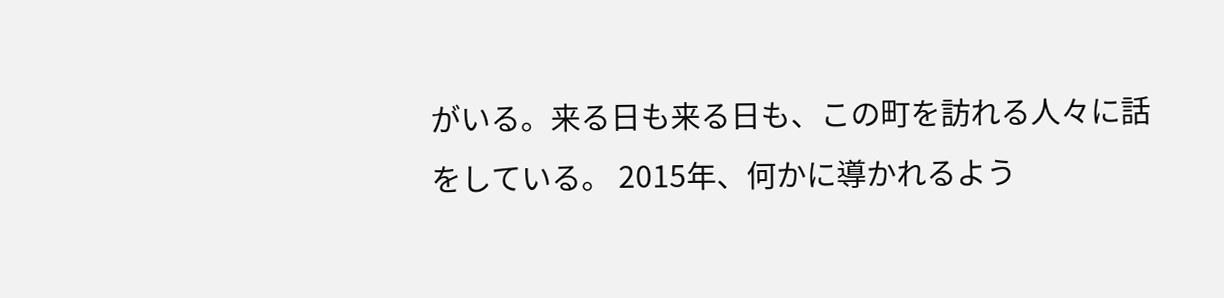がいる。来る日も来る日も、この町を訪れる人々に話をしている。 2015年、何かに導かれるよう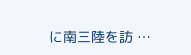に南三陸を訪 …